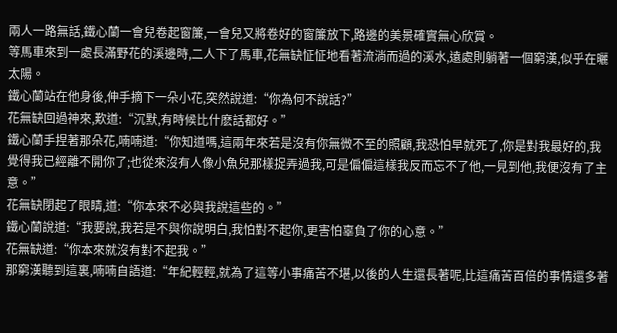兩人一路無話,鐵心蘭一會兒卷起窗簾,一會兒又將卷好的窗簾放下,路邊的美景確實無心欣賞。
等馬車來到一處長滿野花的溪邊時,二人下了馬車,花無缺怔怔地看著流淌而過的溪水,遠處則躺著一個窮漢,似乎在曬太陽。
鐵心蘭站在他身後,伸手摘下一朵小花,突然說道:“你為何不說話?”
花無缺回過神來,歎道:“沉默,有時候比什麽話都好。”
鐵心蘭手捏著那朵花,喃喃道:“你知道嗎,這兩年來若是沒有你無微不至的照顧,我恐怕早就死了,你是對我最好的,我覺得我已經離不開你了;也從來沒有人像小魚兒那樣捉弄過我,可是偏偏這樣我反而忘不了他,一見到他,我便沒有了主意。”
花無缺閉起了眼睛,道:“你本來不必與我說這些的。”
鐵心蘭說道:“我要說,我若是不與你說明白,我怕對不起你,更害怕辜負了你的心意。”
花無缺道:“你本來就沒有對不起我。”
那窮漢聽到這裏,喃喃自語道:“年紀輕輕,就為了這等小事痛苦不堪,以後的人生還長著呢,比這痛苦百倍的事情還多著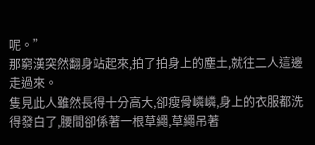呢。”
那窮漢突然翻身站起來,拍了拍身上的塵土,就往二人這邊走過來。
隻見此人雖然長得十分高大,卻瘦骨嶙嶙,身上的衣服都洗得發白了,腰間卻係著一根草繩,草繩吊著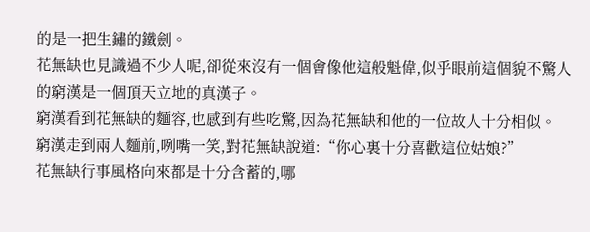的是一把生鏽的鐵劍。
花無缺也見識過不少人呢,卻從來沒有一個會像他這般魁偉,似乎眼前這個貌不驚人的窮漢是一個頂天立地的真漢子。
窮漢看到花無缺的麵容,也感到有些吃驚,因為花無缺和他的一位故人十分相似。
窮漢走到兩人麵前,咧嘴一笑,對花無缺說道:“你心裏十分喜歡這位姑娘?”
花無缺行事風格向來都是十分含蓄的,哪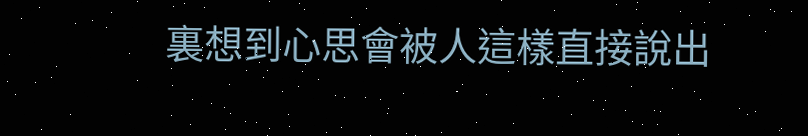裏想到心思會被人這樣直接說出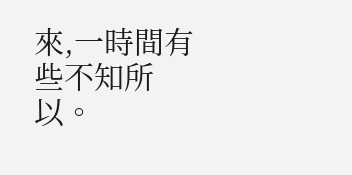來,一時間有些不知所以。